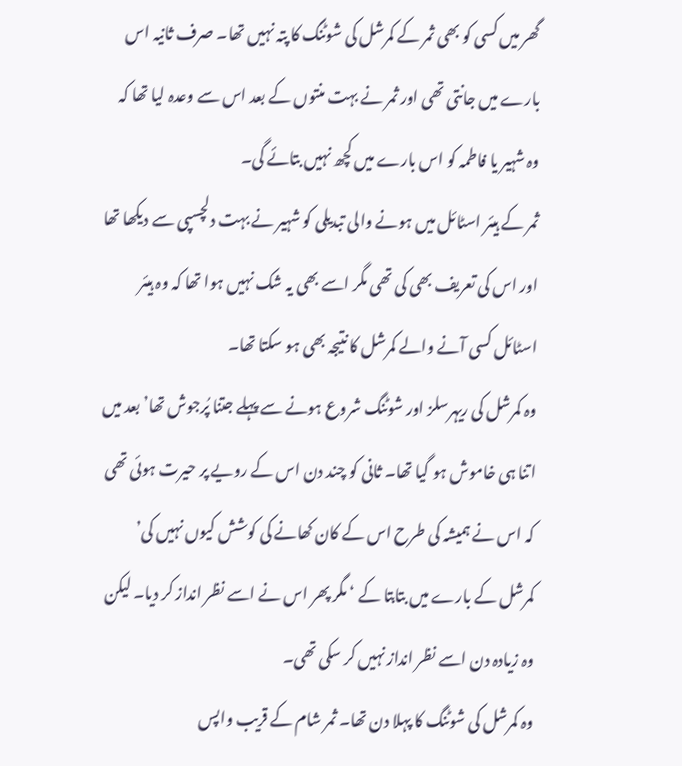گھر میں کسی کو بھی ثمر کے کمرشل کی شوٹنگ کا پتہ نہیں تھا۔ صرف ثانیہ اس بارے میں جانتی تھی اور ثمر نے بہت منتوں کے بعد اس سے وعدہ لیا تھا کہ وہ شہیر یا فاطمہ کو اس بارے میں کچھ نہیں بتائے گی۔
ثمر کے ہیئر اسٹائل میں ہونے والی تبدیلی کو شہیر نے بہت دلچسپی سے دیکھا تھا اور اس کی تعریف بھی کی تھی مگر اسے بھی یہ شک نہیں ہوا تھا کہ وہ ہیئر اسٹائل کسی آنے والے کمرشل کا نتیجہ بھی ہو سکتا تھا۔
وہ کمرشل کی ریہرسلز اور شوٹنگ شروع ہونے سے پہلے جتنا پُرجوش تھا’ بعد میں اتنا ہی خاموش ہو گیا تھا۔ ثانی کو چند دن اس کے رویے پر حیرت ہوئی تھی کہ اس نے ہمیشہ کی طرح اس کے کان کھانے کی کوشش کیوں نہیں کی’ کمرشل کے بارے میں بتابتا کے ‘ مگر پھر اس نے اسے نظر انداز کر دیا۔ لیکن وہ زیادہ دن اسے نظر انداز نہیں کر سکی تھی۔
وہ کمرشل کی شوٹنگ کا پہلا دن تھا۔ ثمر شام کے قریب واپس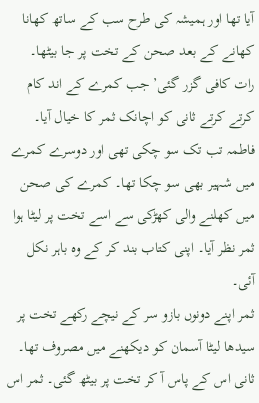آیا تھا اور ہمیشہ کی طرح سب کے ساتھ کھانا کھانے کے بعد صحن کے تخت پر جا بیٹھا۔
رات کافی گزر گئی’ جب کمرے کے اند کام کرتے کرتے ثانی کو اچانک ثمر کا خیال آیا۔ فاطمہ تب تک سو چکی تھی اور دوسرے کمرے میں شہیر بھی سو چکا تھا۔ کمرے کی صحن میں کھلنے والی کھڑکی سے اسے تخت پر لیٹا ہوا ثمر نظر آیا۔ اپنی کتاب بند کر کے وہ باہر نکل آئی۔
ثمر اپنے دونوں بازو سر کے نیچے رکھے تخت پر سیدھا لیٹا آسمان کو دیکھنے میں مصروف تھا۔ ثانی اس کے پاس آ کر تخت پر بیٹھ گئی۔ ثمر اس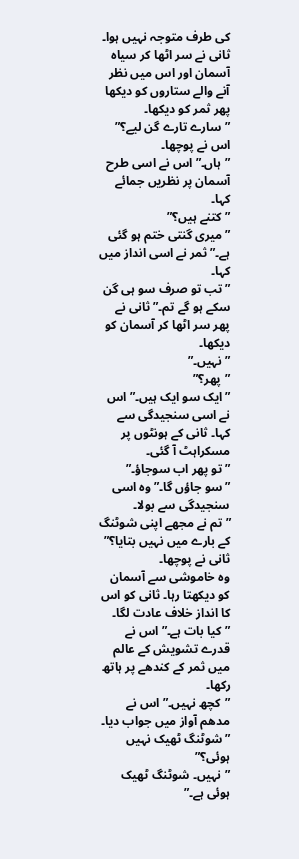کی طرف متوجہ نہیں ہوا۔ ثانی نے سر اٹھا کر سیاہ آسمان اور اس میں نظر آنے والے ستاروں کو دیکھا پھر ثمر کو دیکھا۔
”سارے تارے گن لیے؟” اس نے پوچھا۔
”ہاں۔” اس نے اسی طرح آسمان پر نظریں جمائے کہا۔
”کتنے ہیں؟”
”میری گنتی ختم ہو گئی ہے۔” ثمر نے اسی انداز میں کہا۔
”تب تو صرف سو ہی گن سکے ہو گے تم۔” ثانی نے پھر سر اٹھا کر آسمان کو دیکھا۔
”نہیں۔”
”پھر؟”
”ایک سو ایک ہیں۔” اس نے اسی سنجیدگی سے کہا۔ ثانی کے ہونٹوں پر مسکراہٹ آ گئی۔
”تو پھر اب سوجاؤ۔”
”سو جاؤں گا۔” وہ اسی سنجیدگی سے بولا۔
”تم نے مجھے اپنی شوٹنگ کے بارے میں نہیں بتایا؟” ثانی نے پوچھا۔
وہ خاموشی سے آسمان کو دیکھتا رہا۔ ثانی کو اس کا انداز خلاف عادت لگا۔
”کیا بات ہے۔” اس نے قدرے تشویش کے عالم میں ثمر کے کندھے پر ہاتھ رکھا۔
”کچھ نہیں۔” اس نے مدھم آواز میں جواب دیا۔
”شوٹنگ ٹھیک نہیں ہوئی؟”
”نہیں۔ شوٹنگ ٹھیک ہوئی ہے۔”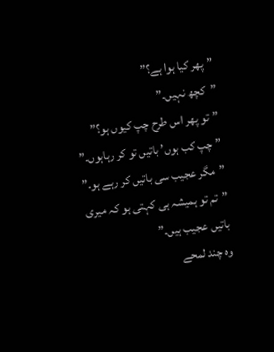”پھر کیا ہوا ہے؟”
”کچھ نہیں۔”
”تو پھر اس طرح چپ کیوں ہو؟”
”چپ کب ہوں’ باتیں تو کر رہاہوں۔”
”مگر عجیب سی باتیں کر رہے ہو۔”
”تم تو ہمیشہ ہی کہتی ہو کہ میری باتیں عجیب ہیں۔”
وہ چند لمحے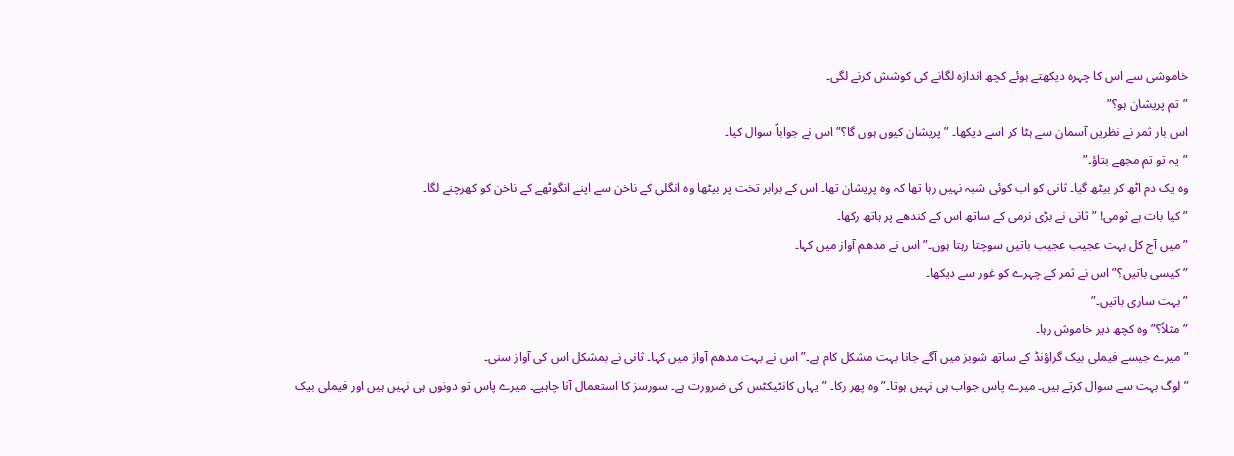خاموشی سے اس کا چہرہ دیکھتے ہوئے کچھ اندازہ لگانے کی کوشش کرنے لگی۔
”تم پریشان ہو؟”
اس بار ثمر نے نظریں آسمان سے ہٹا کر اسے دیکھا۔ ”پریشان کیوں ہوں گا؟” اس نے جواباً سوال کیا۔
”یہ تو تم مجھے بتاؤ۔”
وہ یک دم اٹھ کر بیٹھ گیا۔ ثانی کو اب کوئی شبہ نہیں رہا تھا کہ وہ پریشان تھا۔ اس کے برابر تخت پر بیٹھا وہ انگلی کے ناخن سے اپنے انگوٹھے کے ناخن کو کھرچنے لگا۔
”کیا بات ہے ثومی! ” ثانی نے بڑی نرمی کے ساتھ اس کے کندھے پر ہاتھ رکھا۔
”میں آج کل بہت عجیب عجیب باتیں سوچتا رہتا ہوں۔” اس نے مدھم آواز میں کہا۔
”کیسی باتیں؟” اس نے ثمر کے چہرے کو غور سے دیکھا۔
”بہت ساری باتیں۔”
”مثلاً؟” وہ کچھ دیر خاموش رہا۔
”میرے جیسے فیملی بیک گراؤنڈ کے ساتھ شوبز میں آگے جانا بہت مشکل کام ہے۔” اس نے بہت مدھم آواز میں کہا۔ ثانی نے بمشکل اس کی آواز سنی۔
”لوگ بہت سے سوال کرتے ہیں۔ میرے پاس جواب ہی نہیں ہوتا۔” وہ پھر رکا۔ ”یہاں کانٹیکٹس کی ضرورت ہے۔ سورسز کا استعمال آنا چاہیے۔ میرے پاس تو دونوں ہی نہیں ہیں اور فیملی بیک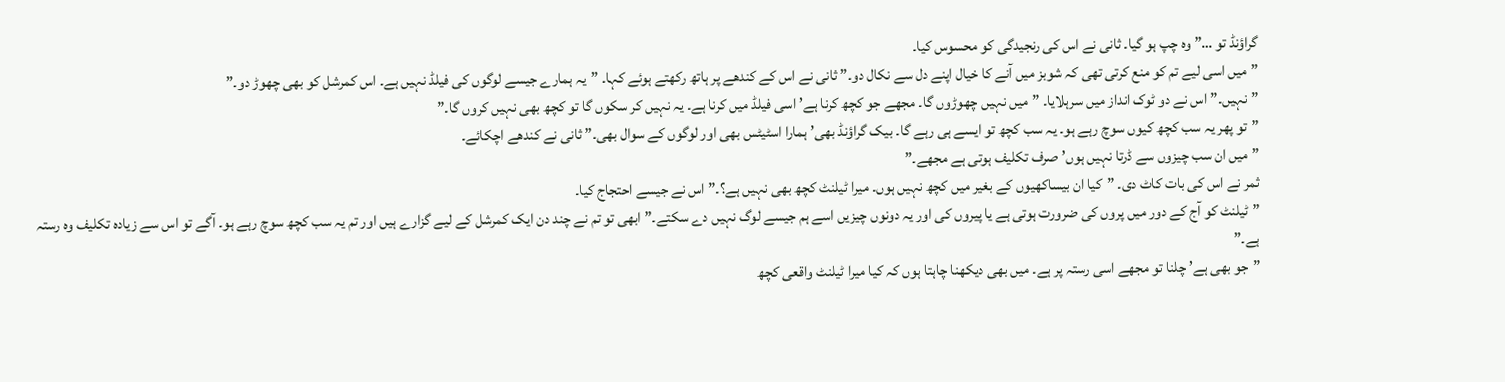گراؤنڈ تو …” وہ چپ ہو گیا۔ ثانی نے اس کی رنجیدگی کو محسوس کیا۔
”میں اسی لیے تم کو منع کرتی تھی کہ شوبز میں آنے کا خیال اپنے دل سے نکال دو۔” ثانی نے اس کے کندھے پر ہاتھ رکھتے ہوئے کہا۔ ”یہ ہمارے جیسے لوگوں کی فیلڈ نہیں ہے۔ اس کمرشل کو بھی چھوڑ دو۔”
”نہیں۔” اس نے دو ٹوک انداز میں سرہلایا۔ ”میں نہیں چھوڑوں گا۔ مجھے جو کچھ کرنا ہے’ اسی فیلڈ میں کرنا ہے۔ یہ نہیں کر سکوں گا تو کچھ بھی نہیں کروں گا۔”
”تو پھر یہ سب کچھ کیوں سوچ رہے ہو۔ یہ سب کچھ تو ایسے ہی رہے گا۔ بیک گراؤنڈ بھی’ ہمارا اسٹیٹس بھی اور لوگوں کے سوال بھی۔” ثانی نے کندھے اچکائے۔
”میں ان سب چیزوں سے ڈرتا نہیں ہوں’ صرف تکلیف ہوتی ہے مجھے۔”
ثمر نے اس کی بات کاٹ دی۔ ”کیا ان بیساکھیوں کے بغیر میں کچھ نہیں ہوں۔ میرا ٹیلنٹ کچھ بھی نہیں ہے؟۔” اس نے جیسے احتجاج کیا۔
”ٹیلنٹ کو آج کے دور میں پروں کی ضرورت ہوتی ہے یا پیروں کی اور یہ دونوں چیزیں اسے ہم جیسے لوگ نہیں دے سکتے۔” ابھی تو تم نے چند دن ایک کمرشل کے لیے گزارے ہیں اور تم یہ سب کچھ سوچ رہے ہو۔ آگے تو اس سے زیادہ تکلیف وہ رستہ ہے۔”
”جو بھی ہے’ چلنا تو مجھے اسی رستہ پر ہے۔ میں بھی دیکھنا چاہتا ہوں کہ کیا میرا ٹیلنٹ واقعی کچھ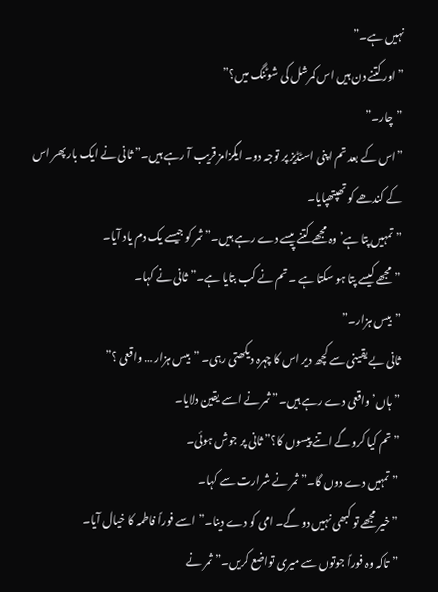نہیں ہے۔”
”اور کتنے دن ہیں اس کمرشل کی شوٹنگ میں؟”
”چار۔”
”اس کے بعد تم اپنی اسٹڈیز پر توجہ دو۔ ایگزامز قریب آ رہے ہیں۔” ثانی نے ایک بار پھر اس کے کندھے کو تھپتھپایا۔
”تمہیں پتا ہے’ وہ مجھے کتنے پیسے دے رہے ہیں۔” ثمر کو جیسے یک دم یاد آیا۔
”مجھے کیسے پتا ہو سکتا ہے ۔ تم نے کب بتایا ہے۔” ثانی نے کہا۔
”بیس ہزار۔”
ثانی بے یقینی سے کچھ دیر اس کا چہرہ دیکھتی رہی۔ ”بیس ہزار … واقعی ؟”
”ہاں’ واقعی دے رہے ہیں۔” ثمر نے اسے یقین دلایا۔
”تم کیا کرو گے اتنے پیسوں کا؟” ثانی پر جوش ہوئی۔
”تمہیں دے دوں گا۔” ثمر نے شرارت سے کہا۔
”خیر مجھے تو کبھی نہیں دو گے۔ امی کو دے دینا۔” اسے فوراً فاطمہ کا خیال آیا۔
”تاکہ وہ فوراً جوتوں سے میری تواضع کریں۔” ثمر نے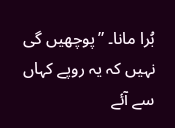بُرا مانا۔ ”پوچھیں گی نہیں کہ یہ روپے کہاں سے آئے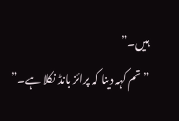ہیں۔”
”تم کہہ دینا کہ پرائز بانڈ نکلا ہے۔”